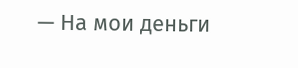— На мои деньги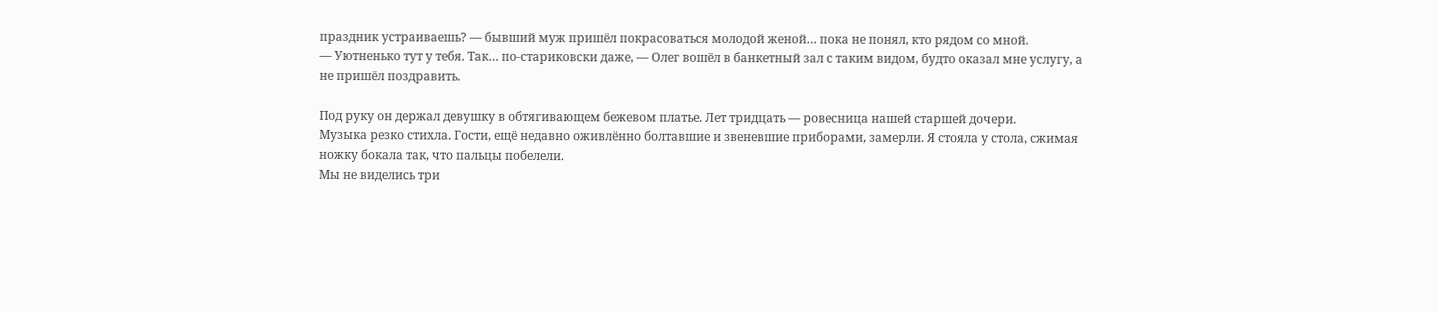праздник устраиваешь? — бывший муж пришёл покрасоваться молодой женой… пока не понял, кто рядом со мной.
— Уютненько тут у тебя. Так… по-стариковски даже, — Олег вошёл в банкетный зал с таким видом, будто оказал мне услугу, а не пришёл поздравить.

Под руку он держал девушку в обтягивающем бежевом платье. Лет тридцать — ровесница нашей старшей дочери.
Музыка резко стихла. Гости, ещё недавно оживлённо болтавшие и звеневшие приборами, замерли. Я стояла у стола, сжимая ножку бокала так, что пальцы побелели.
Мы не виделись три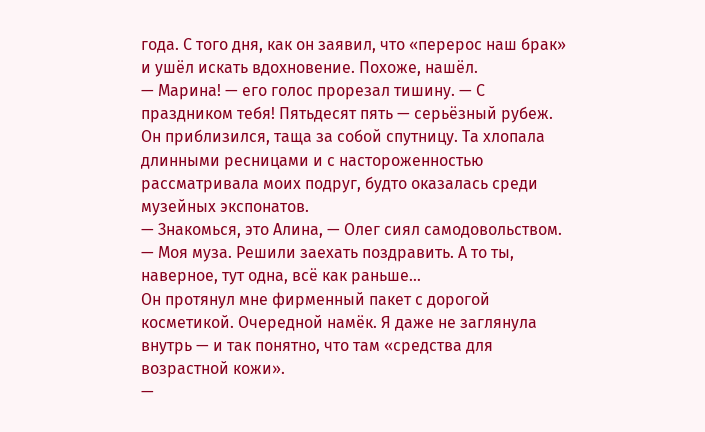года. С того дня, как он заявил, что «перерос наш брак» и ушёл искать вдохновение. Похоже, нашёл.
— Марина! — его голос прорезал тишину. — С праздником тебя! Пятьдесят пять — серьёзный рубеж.
Он приблизился, таща за собой спутницу. Та хлопала длинными ресницами и с настороженностью рассматривала моих подруг, будто оказалась среди музейных экспонатов.
— Знакомься, это Алина, — Олег сиял самодовольством. — Моя муза. Решили заехать поздравить. А то ты, наверное, тут одна, всё как раньше…
Он протянул мне фирменный пакет с дорогой косметикой. Очередной намёк. Я даже не заглянула внутрь — и так понятно, что там «средства для возрастной кожи».
—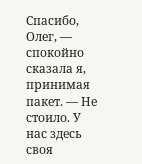Спасибо, Олег, — спокойно сказала я, принимая пакет. — Не стоило. У нас здесь своя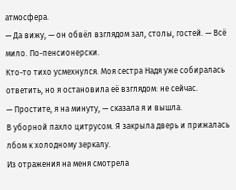атмосфера.
— Да вижу, — он обвёл взглядом зал, столы, гостей. — Всё мило. По-пенсионерски.
Кто-то тихо усмехнулся. Моя сестра Надя уже собиралась ответить, но я остановила её взглядом: не сейчас.
— Простите, я на минуту, — сказала я и вышла.
В уборной пахло цитрусом. Я закрыла дверь и прижалась лбом к холодному зеркалу.
Из отражения на меня смотрела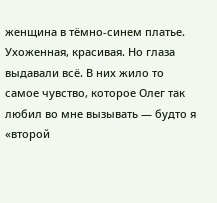женщина в тёмно-синем платье. Ухоженная, красивая. Но глаза выдавали всё. В них жило то самое чувство, которое Олег так любил во мне вызывать — будто я «второй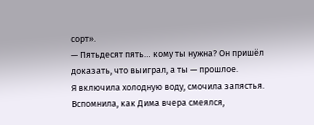сорт».
— Пятьдесят пять… кому ты нужна? Он пришёл доказать, что выиграл, а ты — прошлое.
Я включила холодную воду, смочила запястья.
Вспомнила, как Дима вчера смеялся,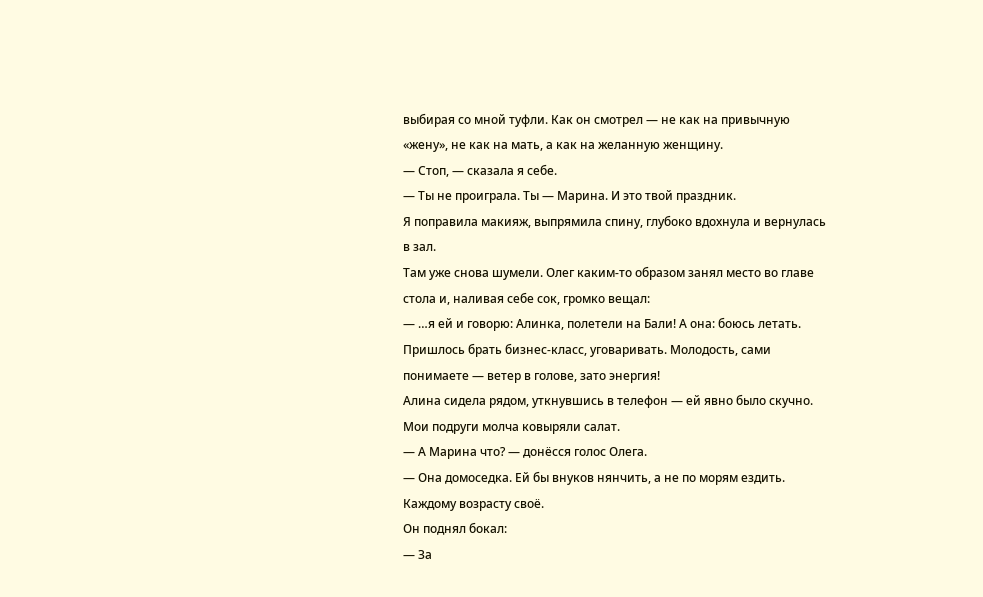выбирая со мной туфли. Как он смотрел — не как на привычную «жену», не как на мать, а как на желанную женщину.
— Стоп, — сказала я себе.
— Ты не проиграла. Ты — Марина. И это твой праздник.
Я поправила макияж, выпрямила спину, глубоко вдохнула и вернулась в зал.
Там уже снова шумели. Олег каким-то образом занял место во главе стола и, наливая себе сок, громко вещал:
— …я ей и говорю: Алинка, полетели на Бали! А она: боюсь летать. Пришлось брать бизнес-класс, уговаривать. Молодость, сами понимаете — ветер в голове, зато энергия!
Алина сидела рядом, уткнувшись в телефон — ей явно было скучно. Мои подруги молча ковыряли салат.
— А Марина что? — донёсся голос Олега.
— Она домоседка. Ей бы внуков нянчить, а не по морям ездить. Каждому возрасту своё.
Он поднял бокал:
— За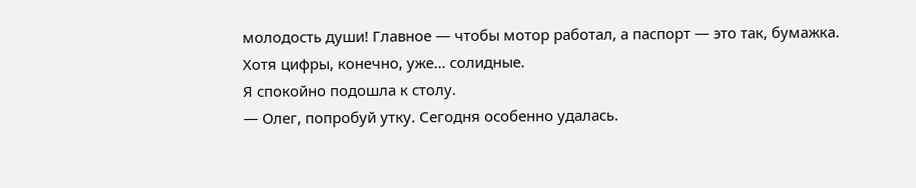молодость души! Главное — чтобы мотор работал, а паспорт — это так, бумажка. Хотя цифры, конечно, уже… солидные.
Я спокойно подошла к столу.
— Олег, попробуй утку. Сегодня особенно удалась.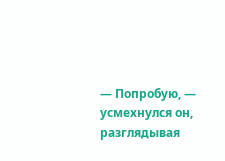— Попробую, — усмехнулся он, разглядывая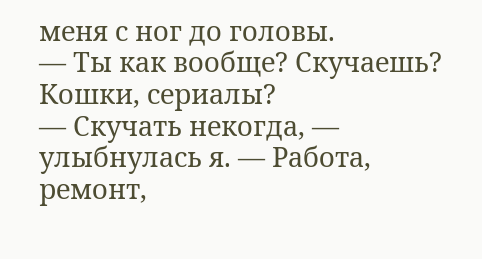меня с ног до головы.
— Ты как вообще? Скучаешь? Кошки, сериалы?
— Скучать некогда, — улыбнулась я. — Работа, ремонт,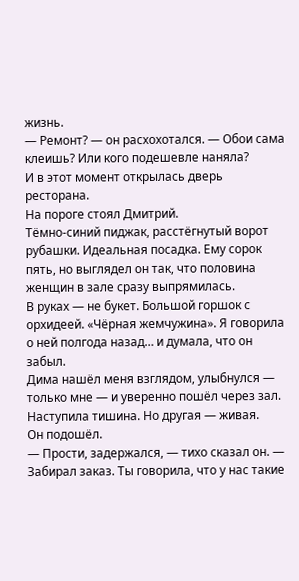жизнь.
— Ремонт? — он расхохотался. — Обои сама клеишь? Или кого подешевле наняла?
И в этот момент открылась дверь ресторана.
На пороге стоял Дмитрий.
Тёмно-синий пиджак, расстёгнутый ворот рубашки. Идеальная посадка. Ему сорок пять, но выглядел он так, что половина женщин в зале сразу выпрямилась.
В руках — не букет. Большой горшок с орхидеей. «Чёрная жемчужина». Я говорила о ней полгода назад… и думала, что он забыл.
Дима нашёл меня взглядом, улыбнулся — только мне — и уверенно пошёл через зал.
Наступила тишина. Но другая — живая.
Он подошёл.
— Прости, задержался, — тихо сказал он. — Забирал заказ. Ты говорила, что у нас такие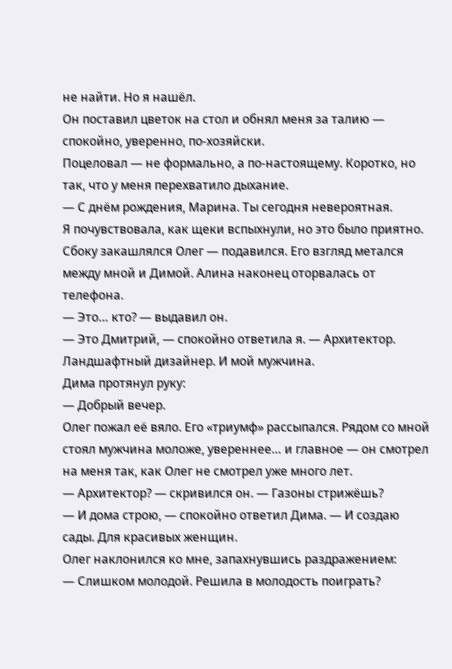не найти. Но я нашёл.
Он поставил цветок на стол и обнял меня за талию — спокойно, уверенно, по-хозяйски.
Поцеловал — не формально, а по-настоящему. Коротко, но так, что у меня перехватило дыхание.
— С днём рождения, Марина. Ты сегодня невероятная.
Я почувствовала, как щеки вспыхнули, но это было приятно.
Сбоку закашлялся Олег — подавился. Его взгляд метался между мной и Димой. Алина наконец оторвалась от телефона.
— Это… кто? — выдавил он.
— Это Дмитрий, — спокойно ответила я. — Архитектор. Ландшафтный дизайнер. И мой мужчина.
Дима протянул руку:
— Добрый вечер.
Олег пожал её вяло. Его «триумф» рассыпался. Рядом со мной стоял мужчина моложе, увереннее… и главное — он смотрел на меня так, как Олег не смотрел уже много лет.
— Архитектор? — скривился он. — Газоны стрижёшь?
— И дома строю, — спокойно ответил Дима. — И создаю сады. Для красивых женщин.
Олег наклонился ко мне, запахнувшись раздражением:
— Слишком молодой. Решила в молодость поиграть?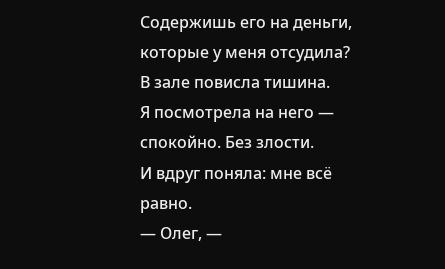Содержишь его на деньги, которые у меня отсудила?
В зале повисла тишина.
Я посмотрела на него — спокойно. Без злости.
И вдруг поняла: мне всё равно.
— Олег, —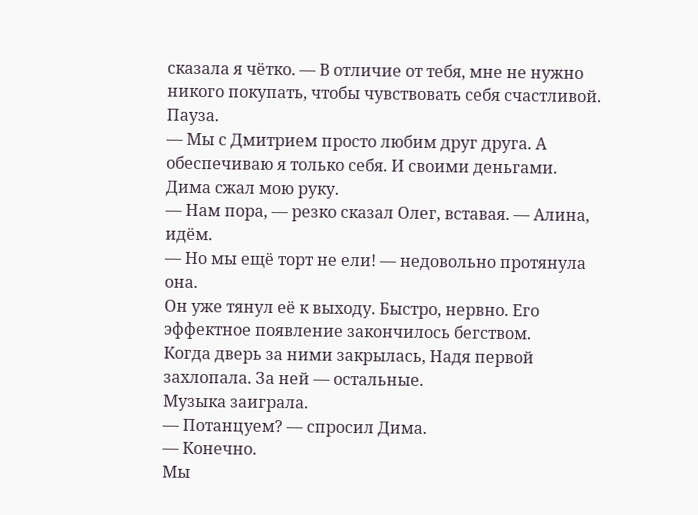сказала я чётко. — В отличие от тебя, мне не нужно никого покупать, чтобы чувствовать себя счастливой.
Пауза.
— Мы с Дмитрием просто любим друг друга. А обеспечиваю я только себя. И своими деньгами.
Дима сжал мою руку.
— Нам пора, — резко сказал Олег, вставая. — Алина, идём.
— Но мы ещё торт не ели! — недовольно протянула она.
Он уже тянул её к выходу. Быстро, нервно. Его эффектное появление закончилось бегством.
Когда дверь за ними закрылась, Надя первой захлопала. За ней — остальные.
Музыка заиграла.
— Потанцуем? — спросил Дима.
— Конечно.
Мы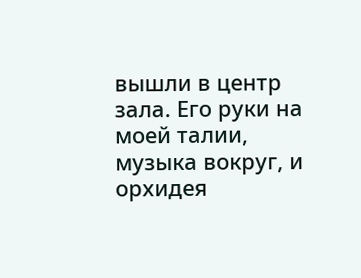вышли в центр зала. Его руки на моей талии, музыка вокруг, и орхидея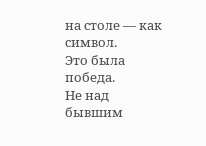на столе — как символ.
Это была победа.
Не над бывшим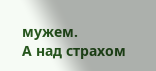мужем.
А над страхом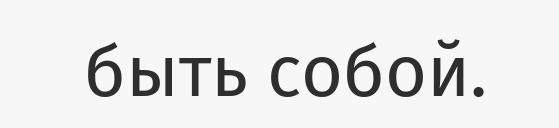быть собой.